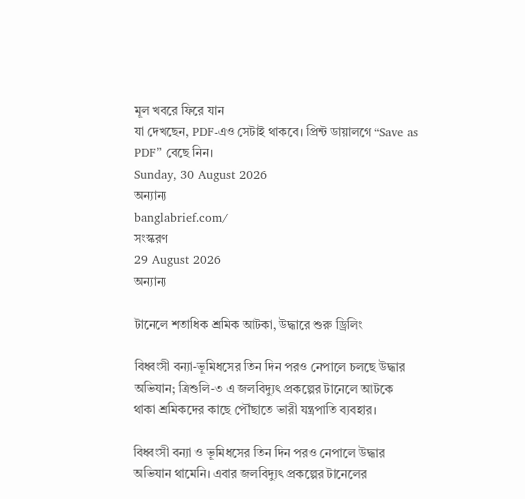মূল খবরে ফিরে যান
যা দেখছেন, PDF-এও সেটাই থাকবে। প্রিন্ট ডায়ালগে “Save as PDF” বেছে নিন।
Sunday, 30 August 2026
অন্যান্য
banglabrief.com/
সংস্করণ
29 August 2026
অন্যান্য

টানেলে শতাধিক শ্রমিক আটকা, উদ্ধারে শুরু ড্রিলিং

বিধ্বংসী বন্যা-ভূমিধসের তিন দিন পরও নেপালে চলছে উদ্ধার অভিযান; ত্রিশুলি-৩ এ জলবিদ্যুৎ প্রকল্পের টানেলে আটকে থাকা শ্রমিকদের কাছে পৌঁছাতে ভারী যন্ত্রপাতি ব্যবহার।

বিধ্বংসী বন্যা ও ভূমিধসের তিন দিন পরও নেপালে উদ্ধার অভিযান থামেনি। এবার জলবিদ্যুৎ প্রকল্পের টানেলের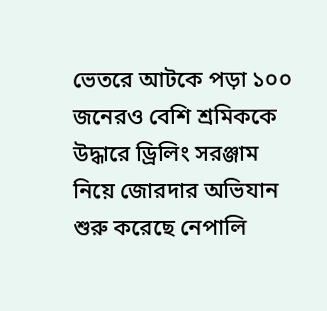ভেতরে আটকে পড়া ১০০ জনেরও বেশি শ্রমিককে উদ্ধারে ড্রিলিং সরঞ্জাম নিয়ে জোরদার অভিযান শুরু করেছে নেপালি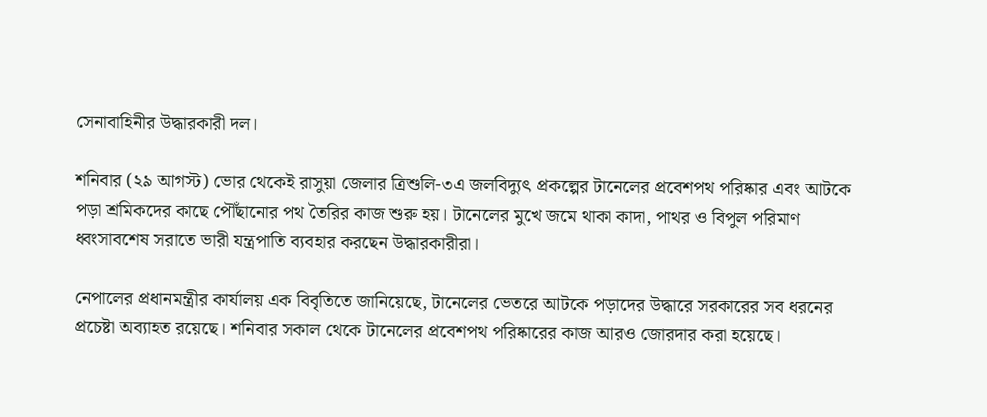সেনাবাহিনীর উদ্ধারকারী দল।

শনিবার (২৯ আগস্ট) ভোর থেকেই রাসুয়া জেলার ত্রিশুলি-৩এ জলবিদ্যুৎ প্রকল্পের টানেলের প্রবেশপথ পরিষ্কার এবং আটকে পড়া শ্রমিকদের কাছে পৌঁছানোর পথ তৈরির কাজ শুরু হয়। টানেলের মুখে জমে থাকা কাদা, পাথর ও বিপুল পরিমাণ ধ্বংসাবশেষ সরাতে ভারী যন্ত্রপাতি ব্যবহার করছেন উদ্ধারকারীরা।

নেপালের প্রধানমন্ত্রীর কার্যালয় এক বিবৃতিতে জানিয়েছে, টানেলের ভেতরে আটকে পড়াদের উদ্ধারে সরকারের সব ধরনের প্রচেষ্টা অব্যাহত রয়েছে। শনিবার সকাল থেকে টানেলের প্রবেশপথ পরিষ্কারের কাজ আরও জোরদার করা হয়েছে।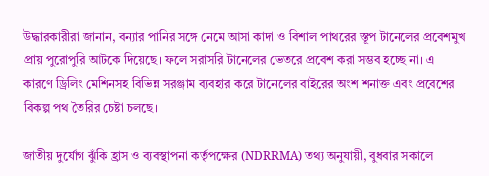উদ্ধারকারীরা জানান, বন্যার পানির সঙ্গে নেমে আসা কাদা ও বিশাল পাথরের স্তূপ টানেলের প্রবেশমুখ প্রায় পুরোপুরি আটকে দিয়েছে। ফলে সরাসরি টানেলের ভেতরে প্রবেশ করা সম্ভব হচ্ছে না। এ কারণে ড্রিলিং মেশিনসহ বিভিন্ন সরঞ্জাম ব্যবহার করে টানেলের বাইরের অংশ শনাক্ত এবং প্রবেশের বিকল্প পথ তৈরির চেষ্টা চলছে।

জাতীয় দুর্যোগ ঝুঁকি হ্রাস ও ব্যবস্থাপনা কর্তৃপক্ষের (NDRRMA) তথ্য অনুযায়ী, বুধবার সকালে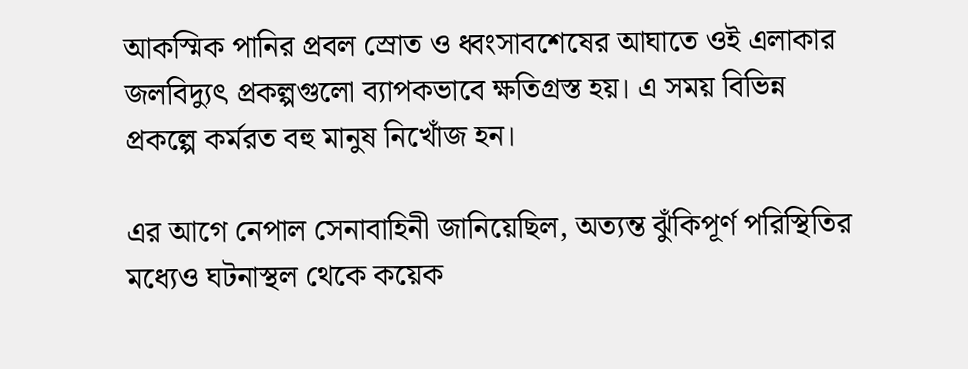আকস্মিক পানির প্রবল স্রোত ও ধ্বংসাবশেষের আঘাতে ওই এলাকার জলবিদ্যুৎ প্রকল্পগুলো ব্যাপকভাবে ক্ষতিগ্রস্ত হয়। এ সময় বিভিন্ন প্রকল্পে কর্মরত বহু মানুষ নিখোঁজ হন।

এর আগে নেপাল সেনাবাহিনী জানিয়েছিল, অত্যন্ত ঝুঁকিপূর্ণ পরিস্থিতির মধ্যেও ঘটনাস্থল থেকে কয়েক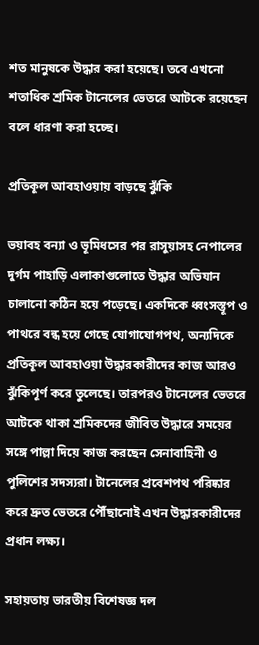শত মানুষকে উদ্ধার করা হয়েছে। তবে এখনো শতাধিক শ্রমিক টানেলের ভেতরে আটকে রয়েছেন বলে ধারণা করা হচ্ছে।

প্রতিকূল আবহাওয়ায় বাড়ছে ঝুঁকি

ভয়াবহ বন্যা ও ভূমিধসের পর রাসুয়াসহ নেপালের দুর্গম পাহাড়ি এলাকাগুলোতে উদ্ধার অভিযান চালানো কঠিন হয়ে পড়েছে। একদিকে ধ্বংসস্তূপ ও পাথরে বন্ধ হয়ে গেছে যোগাযোগপথ, অন্যদিকে প্রতিকূল আবহাওয়া উদ্ধারকারীদের কাজ আরও ঝুঁকিপূর্ণ করে তুলেছে। তারপরও টানেলের ভেতরে আটকে থাকা শ্রমিকদের জীবিত উদ্ধারে সময়ের সঙ্গে পাল্লা দিয়ে কাজ করছেন সেনাবাহিনী ও পুলিশের সদস্যরা। টানেলের প্রবেশপথ পরিষ্কার করে দ্রুত ভেতরে পৌঁছানোই এখন উদ্ধারকারীদের প্রধান লক্ষ্য।

সহায়তায় ভারতীয় বিশেষজ্ঞ দল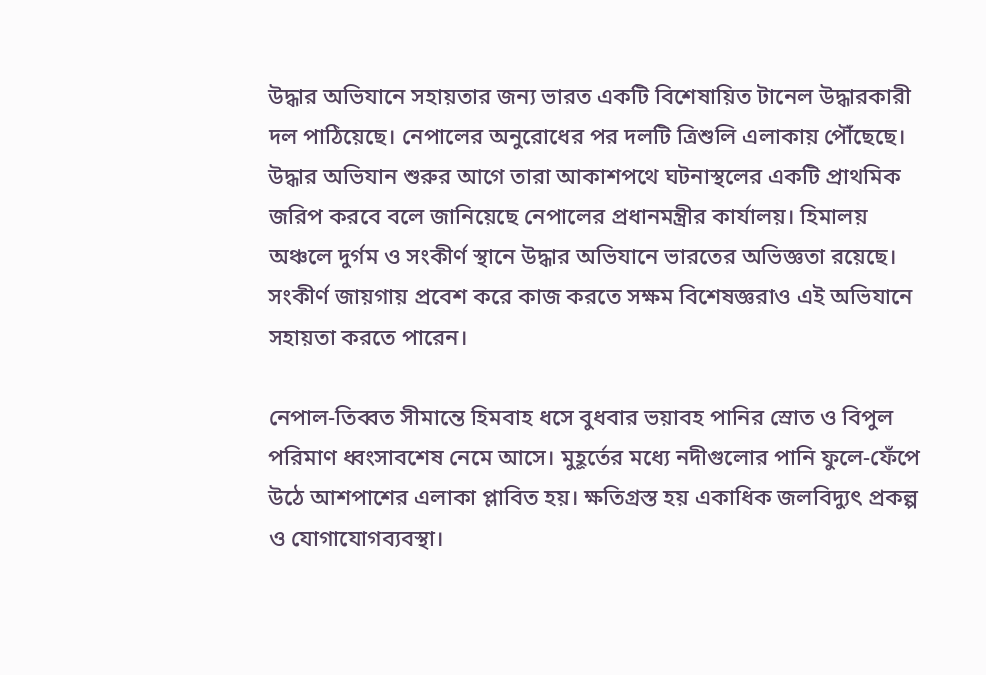উদ্ধার অভিযানে সহায়তার জন্য ভারত একটি বিশেষায়িত টানেল উদ্ধারকারী দল পাঠিয়েছে। নেপালের অনুরোধের পর দলটি ত্রিশুলি এলাকায় পৌঁছেছে। উদ্ধার অভিযান শুরুর আগে তারা আকাশপথে ঘটনাস্থলের একটি প্রাথমিক জরিপ করবে বলে জানিয়েছে নেপালের প্রধানমন্ত্রীর কার্যালয়। হিমালয় অঞ্চলে দুর্গম ও সংকীর্ণ স্থানে উদ্ধার অভিযানে ভারতের অভিজ্ঞতা রয়েছে। সংকীর্ণ জায়গায় প্রবেশ করে কাজ করতে সক্ষম বিশেষজ্ঞরাও এই অভিযানে সহায়তা করতে পারেন।

নেপাল-তিব্বত সীমান্তে হিমবাহ ধসে বুধবার ভয়াবহ পানির স্রোত ও বিপুল পরিমাণ ধ্বংসাবশেষ নেমে আসে। মুহূর্তের মধ্যে নদীগুলোর পানি ফুলে-ফেঁপে উঠে আশপাশের এলাকা প্লাবিত হয়। ক্ষতিগ্রস্ত হয় একাধিক জলবিদ্যুৎ প্রকল্প ও যোগাযোগব্যবস্থা।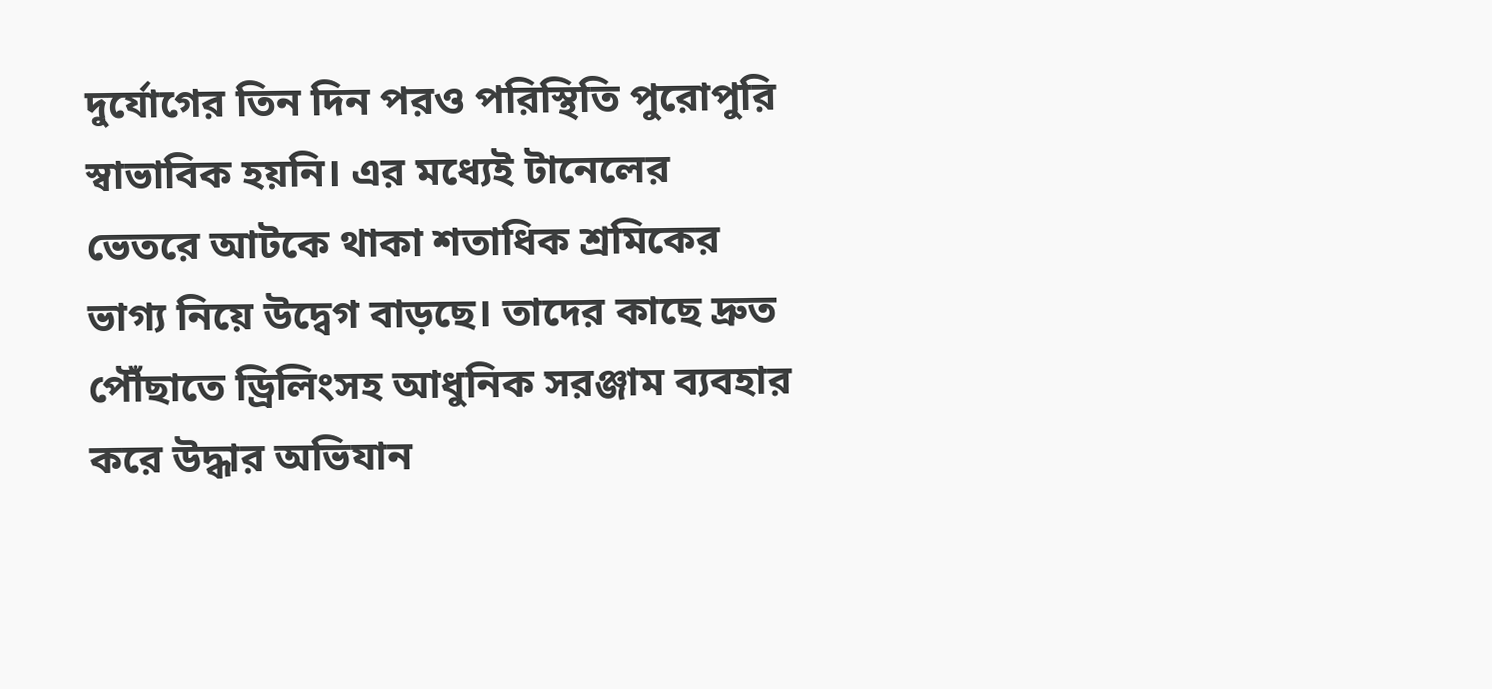দুর্যোগের তিন দিন পরও পরিস্থিতি পুরোপুরি স্বাভাবিক হয়নি। এর মধ্যেই টানেলের ভেতরে আটকে থাকা শতাধিক শ্রমিকের ভাগ্য নিয়ে উদ্বেগ বাড়ছে। তাদের কাছে দ্রুত পৌঁছাতে ড্রিলিংসহ আধুনিক সরঞ্জাম ব্যবহার করে উদ্ধার অভিযান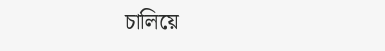চালিয়ে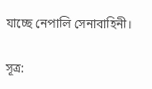যাচ্ছে নেপালি সেনাবাহিনী।

সূত্র: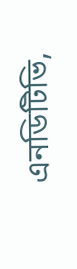এনডিটিভি,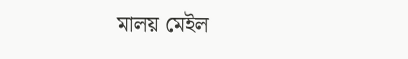মালয় মেইল